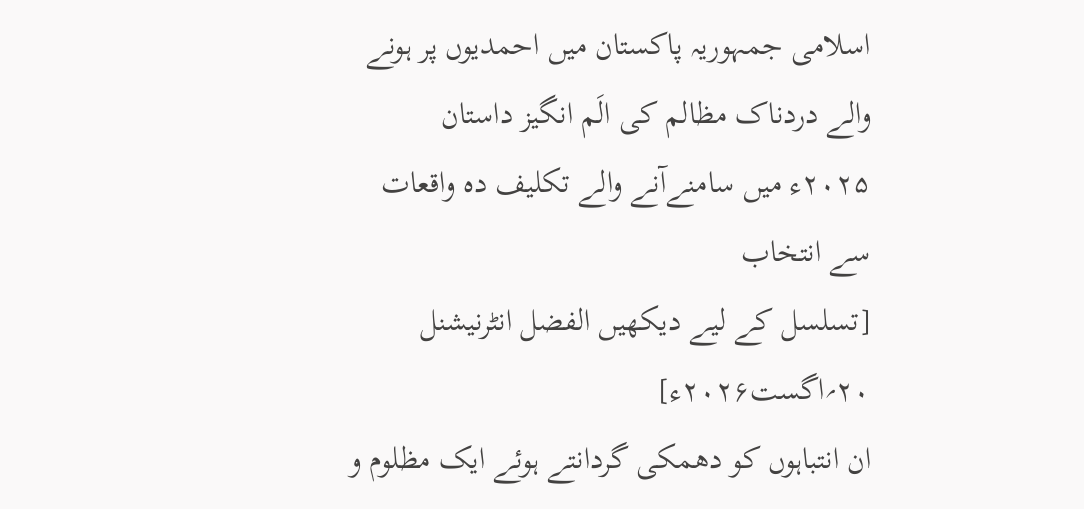اسلامی جمہوریہ پاکستان میں احمدیوں پر ہونے والے دردناک مظالم کی الَم انگیز داستان
۲۰۲۵ء میں سامنےآنے والے تکلیف دہ واقعات سے انتخاب
[تسلسل کے لیے دیکھیں الفضل انٹرنیشنل ۲۰؍اگست۲۰۲۶ء]
ان انتباہوں کو دھمکی گردانتے ہوئے ایک مظلوم و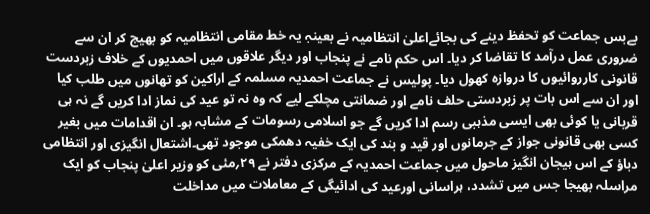بےبس جماعت کو تحفظ دینے کی بجائےاعلیٰ انتظامیہ نے بعینہٖ یہ خط مقامی انتظامیہ کو بھیج کر ان سے ضروری عمل درآمد کا تقاضا کر دیا۔ اس حکم نامے نے پنجاب اور دیگر علاقوں میں احمدیوں کے خلاف زبردست قانونی کارروائیوں کا دروازہ کھول دیا۔ پولیس نے جماعت احمدیہ مسلمہ کے اراکین کو تھانوں میں طلب کیا اور ان سے اس بات پر زبردستی حلف نامے اور ضمانتی مچلکے لیے کہ وہ نہ تو عید کی نماز ادا کریں گے نہ ہی قربانی یا کوئی بھی ایسی مذہبی رسم ادا کریں گے جو اسلامی رسومات کے مشابہ ہو۔ ان اقدامات میں بغیر کسی بھی قانونی جواز کے جرمانوں اور قید و بند کی ایک خفیہ دھمکی موجود تھی۔اشتعال انگیزی اور انتظامی دباؤ کے اس ہیجان انگیز ماحول میں جماعت احمدیہ کے مرکزی دفتر نے ۲۹؍مئی کو وزیر اعلیٰ پنجاب کو ایک مراسلہ بھیجا جس میں تشدد، ہراسانی اورعید کی ادائیگی کے معاملات میں مداخلت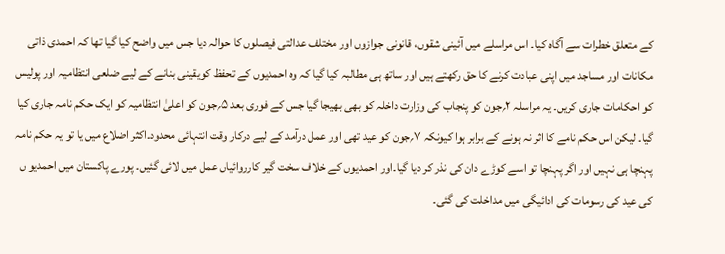کے متعلق خطرات سے آگاہ کیا۔ اس مراسلے میں آئینی شقوں، قانونی جوازوں اور مختلف عدالتی فیصلوں کا حوالہ دیا جس میں واضح کیا گیا تھا کہ احمدی ذاتی مکانات اور مساجد میں اپنی عبادت کرنے کا حق رکھتے ہیں اور ساتھ ہی مطالبہ کیا گیا کہ وہ احمدیوں کے تحفظ کویقینی بنانے کے لیے ضلعی انتظامیہ اور پولیس کو احکامات جاری کریں۔ یہ مراسلہ ۲؍جون کو پنجاب کی وزارت داخلہ کو بھی بھیجا گیا جس کے فوری بعد ۵؍جون کو اعلیٰ انتظامیہ کو ایک حکم نامہ جاری کیا گیا۔ لیکن اس حکم نامے کا اثر نہ ہونے کے برابر ہوا کیونکہ ۷؍جون کو عید تھی اور عمل درآمد کے لیے درکار وقت انتہائی محدود۔اکثر اضلاع میں یا تو یہ حکم نامہ پہنچا ہی نہیں اور اگر پہنچا تو اسے کوڑے دان کی نذر کر دیا گیا۔اور احمدیوں کے خلاف سخت گیر کارروائیاں عمل میں لائی گئیں۔ پورے پاکستان میں احمدیو ں کی عید کی رسومات کی ادائیگی میں مداخلت کی گئی۔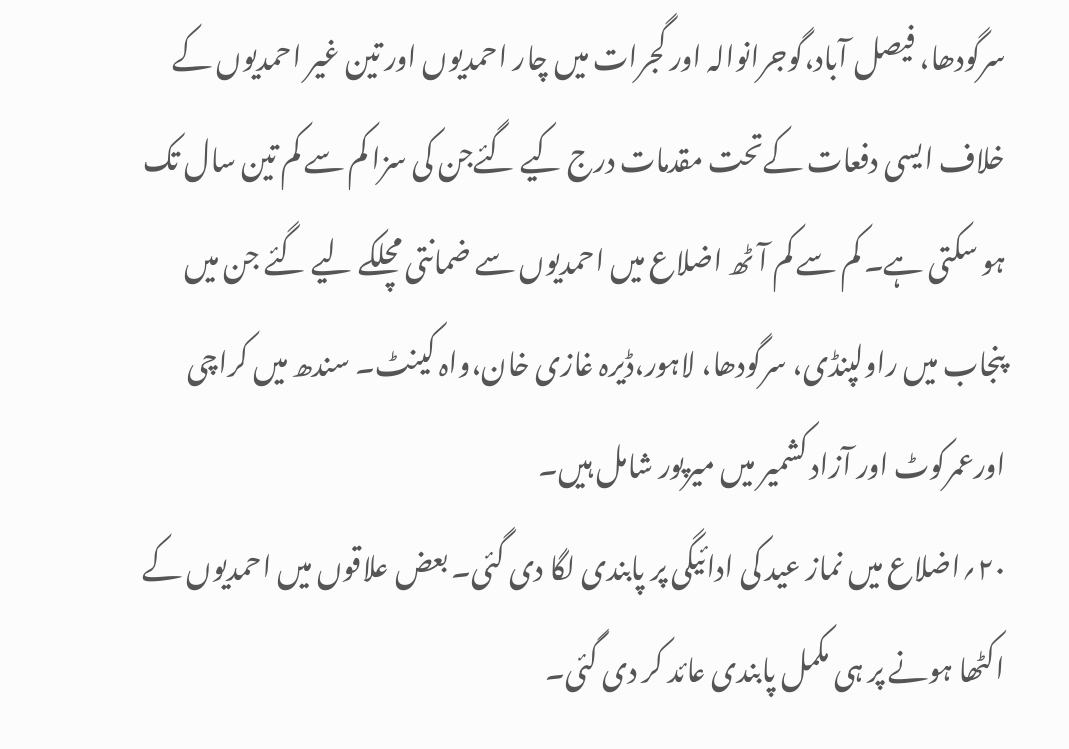سرگودھا، فیصل آباد،گوجرانوالہ اور گجرات میں چار احمدیوں اور تین غیر احمدیوں کے خلاف ایسی دفعات کےتحت مقدمات درج کیے گئےجن کی سزا کم سے کم تین سال تک ہو سکتی ہے۔ کم سے کم آٹھ اضلاع میں احمدیوں سے ضمانتی مچلکے لیے گئے جن میں پنجاب میں راولپنڈی، سرگودھا، لاہور،ڈیرہ غازی خان،واہ کینٹ۔ سندھ میں کراچی اورعمرکوٹ اور آزاد کشمیر میں میرپور شامل ہیں۔
۲۰؍اضلاع میں نماز عید کی ادائیگی پر پابندی لگا دی گئی۔ بعض علاقوں میں احمدیوں کے اکٹھا ہونے پر ہی مکمل پابندی عائد کر دی گئی۔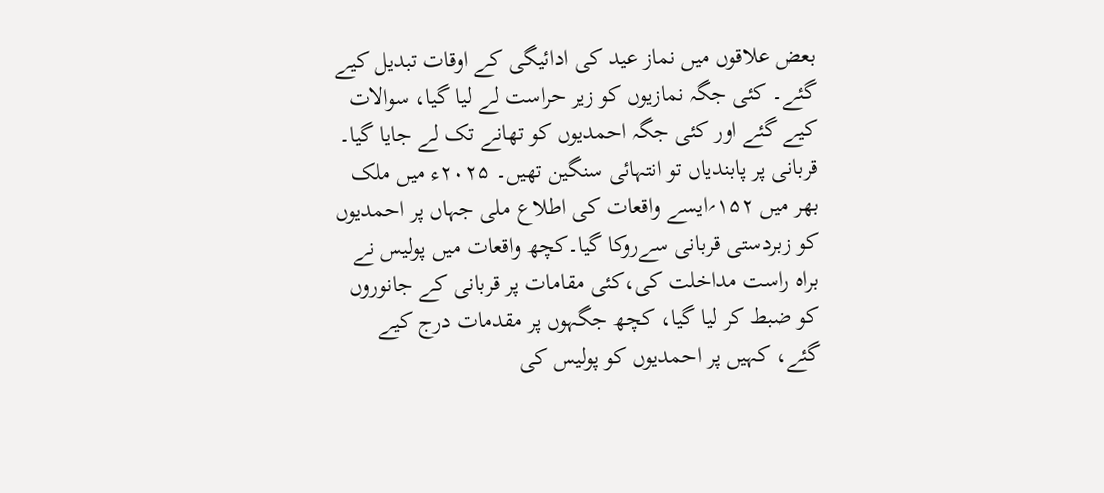بعض علاقوں میں نماز عید کی ادائیگی کے اوقات تبدیل کیے گئے۔ کئی جگہ نمازیوں کو زیر حراست لے لیا گیا، سوالات کیے گئے اور کئی جگہ احمدیوں کو تھانے تک لے جایا گیا۔ قربانی پر پابندیاں تو انتہائی سنگین تھیں۔ ۲۰۲۵ء میں ملک بھر میں ۱۵۲؍ایسے واقعات کی اطلاع ملی جہاں پر احمدیوں کو زبردستی قربانی سےروکا گیا۔کچھ واقعات میں پولیس نے براہ راست مداخلت کی،کئی مقامات پر قربانی کے جانوروں کو ضبط کر لیا گیا، کچھ جگہوں پر مقدمات درج کیے گئے، کہیں پر احمدیوں کو پولیس کی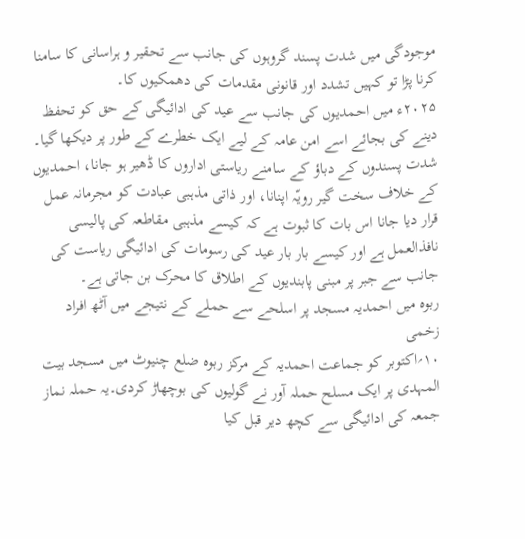موجودگی میں شدت پسند گروہوں کی جانب سے تحقیر و ہراسانی کا سامنا کرنا پڑا تو کہیں تشدد اور قانونی مقدمات کی دھمکیوں کا۔
۲۰۲۵ء میں احمدیوں کی جانب سے عید کی ادائیگی کے حق کو تحفظ دینے کی بجائے اسے امن عامہ کے لیے ایک خطرے کے طور پر دیکھا گیا۔ شدت پسندوں کے دباؤ کے سامنے ریاستی اداروں کا ڈھیر ہو جانا، احمدیوں کے خلاف سخت گیر رویّہ اپنانا، اور ذاتی مذہبی عبادت کو مجرمانہ عمل قرار دیا جانا اس بات کا ثبوت ہے کہ کیسے مذہبی مقاطعہ کی پالیسی نافذالعمل ہے اور کیسے بار بار عید کی رسومات کی ادائیگی ریاست کی جانب سے جبر پر مبنی پابندیوں کے اطلاق کا محرک بن جاتی ہے۔
ربوہ میں احمدیہ مسجد پر اسلحے سے حملے کے نتیجے میں آٹھ افراد زخمی
۱۰؍اکتوبر کو جماعت احمدیہ کے مرکز ربوہ ضلع چنیوٹ میں مسجد بیت المہدی پر ایک مسلح حملہ آور نے گولیوں کی بوچھاڑ کردی۔یہ حملہ نماز جمعہ کی ادائیگی سے کچھ دیر قبل کیا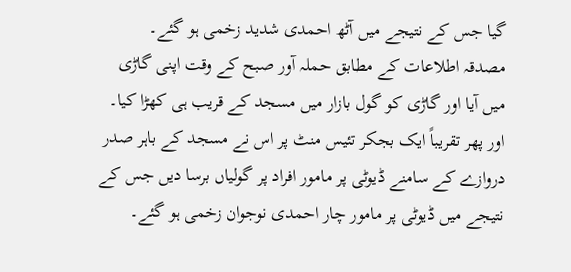گیا جس کے نتیجے میں آٹھ احمدی شدید زخمی ہو گئے۔
مصدقہ اطلاعات کے مطابق حملہ آور صبح کے وقت اپنی گاڑی میں آیا اور گاڑی کو گول بازار میں مسجد کے قریب ہی کھڑا کیا۔ اور پھر تقریباً ایک بجکر تئیس منٹ پر اس نے مسجد کے باہر صدر دروازے کے سامنے ڈیوٹی پر مامور افراد پر گولیاں برسا دیں جس کے نتیجے میں ڈیوٹی پر مامور چار احمدی نوجوان زخمی ہو گئے۔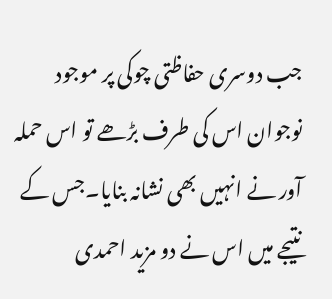جب دوسری حفاظتی چوکی پر موجود نوجوان اس کی طرف بڑھے تو اس حملہ آور نے انہیں بھی نشانہ بنایا۔جس کے نتیجے میں اس نے دو مزید احمدی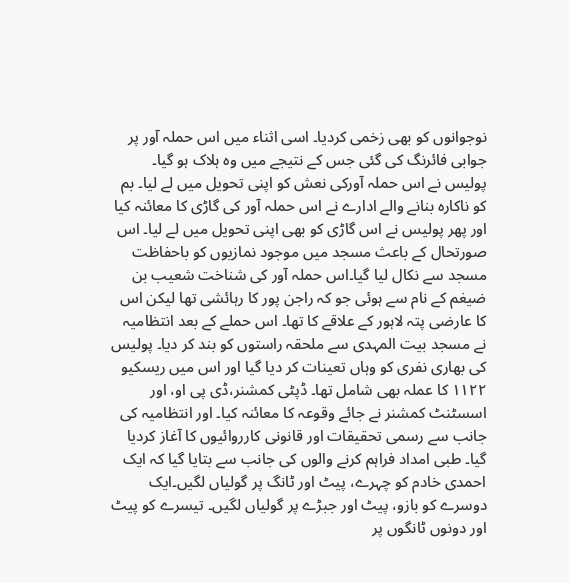نوجوانوں کو بھی زخمی کردیا۔ اسی اثناء میں اس حملہ آور پر جوابی فائرنگ کی گئی جس کے نتیجے میں وہ ہلاک ہو گیا۔ پولیس نے اس حملہ آورکی نعش کو اپنی تحویل میں لے لیا۔ بم کو ناکارہ بنانے والے ادارے نے اس حملہ آور کی گاڑی کا معائنہ کیا اور پھر پولیس نے اس گاڑی کو بھی اپنی تحویل میں لے لیا۔ اس صورتحال کے باعث مسجد میں موجود نمازیوں کو باحفاظت مسجد سے نکال لیا گیا۔اس حملہ آور کی شناخت شعیب بن ضیغم کے نام سے ہوئی جو کہ راجن پور کا رہائشی تھا لیکن اس کا عارضی پتہ لاہور کے علاقے کا تھا۔ اس حملے کے بعد انتظامیہ نے مسجد بیت المہدی سے ملحقہ راستوں کو بند کر دیا۔ پولیس کی بھاری نفری کو وہاں تعینات کر دیا گیا اور اس میں ریسکیو ۱۱۲۲ کا عملہ بھی شامل تھا۔ ڈپٹی کمشنر،ڈی پی او، اور اسسٹنٹ کمشنر نے جائے وقوعہ کا معائنہ کیا۔ اور انتظامیہ کی جانب سے رسمی تحقیقات اور قانونی کارروائیوں کا آغاز کردیا گیا۔ طبی امداد فراہم کرنے والوں کی جانب سے بتایا گیا کہ ایک احمدی خادم کو چہرے، پیٹ اور ٹانگ پر گولیاں لگیں۔ایک دوسرے کو بازو، پیٹ اور جبڑے پر گولیاں لگیں۔ تیسرے کو پیٹ اور دونوں ٹانگوں پر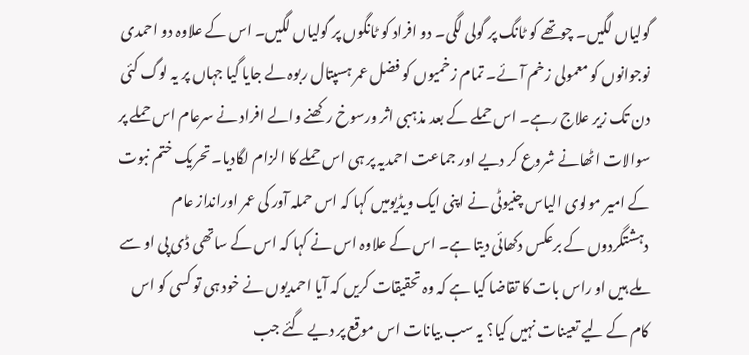گولیاں لگیں۔ چوتھے کو ٹانگ پر گولی لگی۔ دو افراد کو ٹانگوں پر گولیاں لگیں۔ اس کے علاوہ دو احمدی نوجوانوں کو معمولی زخم آئے۔ تمام زخمیوں کو فضل عمر ہسپتال ربوہ لے جایا گیا جہاں پر یہ لوگ کئی دن تک زیر علاج رہے۔ اس حملے کے بعد مذہبی اثر ورسوخ رکھنے والے افراد نے سرعام اس حملے پر سوالات اٹھانے شروع کر دیے اور جماعت احمدیہ پر ہی اس حملے کا الزام لگادیا۔ تحریک ختم نبوت کے امیر مولوی الیاس چنیوٹی نے اپنی ایک ویڈیومیں کہا کہ اس حملہ آور کی عمر اورانداز عام دہشتگردوں کے برعکس دکھائی دیتا ہے۔ اس کے علاوہ اس نے کہا کہ اس کے ساتھی ڈی پی او سے ملے ہیں او راس بات کا تقاضا کیا ہے کہ وہ تحقیقات کریں کہ آیا احمدیوں نے خود ہی تو کسی کو اس کام کے لیے تعینات نہیں کیا؟ یہ سب بیانات اس موقع پر دیے گئے جب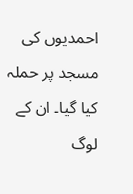احمدیوں کی مسجد پر حملہ کیا گیا۔ ان کے لوگ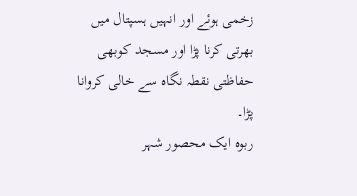زخمی ہوئے اور انہیں ہسپتال میں بھرتی کرنا پڑا اور مسجد کوبھی حفاظتی نقطہ نگاہ سے خالی کروانا پڑا۔
ربوہ ایک محصور شہر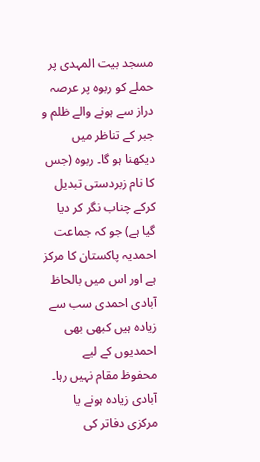مسجد بیت المہدی پر حملے کو ربوہ پر عرصہ دراز سے ہونے والے ظلم و جبر کے تناظر میں دیکھنا ہو گا۔ ربوہ (جس کا نام زبردستی تبدیل کرکے چناب نگر کر دیا گیا ہے) جو کہ جماعت احمدیہ پاکستان کا مرکز ہے اور اس میں بالحاظ آبادی احمدی سب سے زیادہ ہیں کبھی بھی احمدیوں کے لیے محفوظ مقام نہیں رہا۔ آبادی زیادہ ہونے یا مرکزی دفاتر کی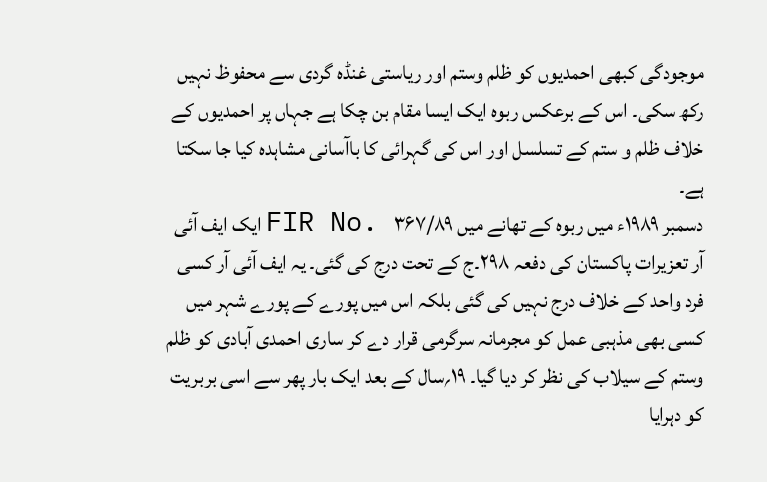موجودگی کبھی احمدیوں کو ظلم وستم اور ریاستی غنڈہ گردی سے محفوظ نہیں رکھ سکی۔ اس کے برعکس ربوہ ایک ایسا مقام بن چکا ہے جہاں پر احمدیوں کے خلاف ظلم و ستم کے تسلسل اور اس کی گہرائی کا باآسانی مشاہدہ کیا جا سکتا ہے۔
دسمبر ۱۹۸۹ء میں ربوہ کے تھانے میں FIR No. ۳۶۷/۸۹ ایک ایف آئی آر تعزیرات پاکستان کی دفعہ ۲۹۸۔ج کے تحت درج کی گئی۔ یہ ایف آئی آر کسی فرد واحد کے خلاف درج نہیں کی گئی بلکہ اس میں پورے کے پورے شہر میں کسی بھی مذہبی عمل کو مجرمانہ سرگرمی قرار دے کر ساری احمدی آبادی کو ظلم وستم کے سیلاب کی نظر کر دیا گیا۔ ۱۹؍سال کے بعد ایک بار پھر سے اسی بربریت کو دہرایا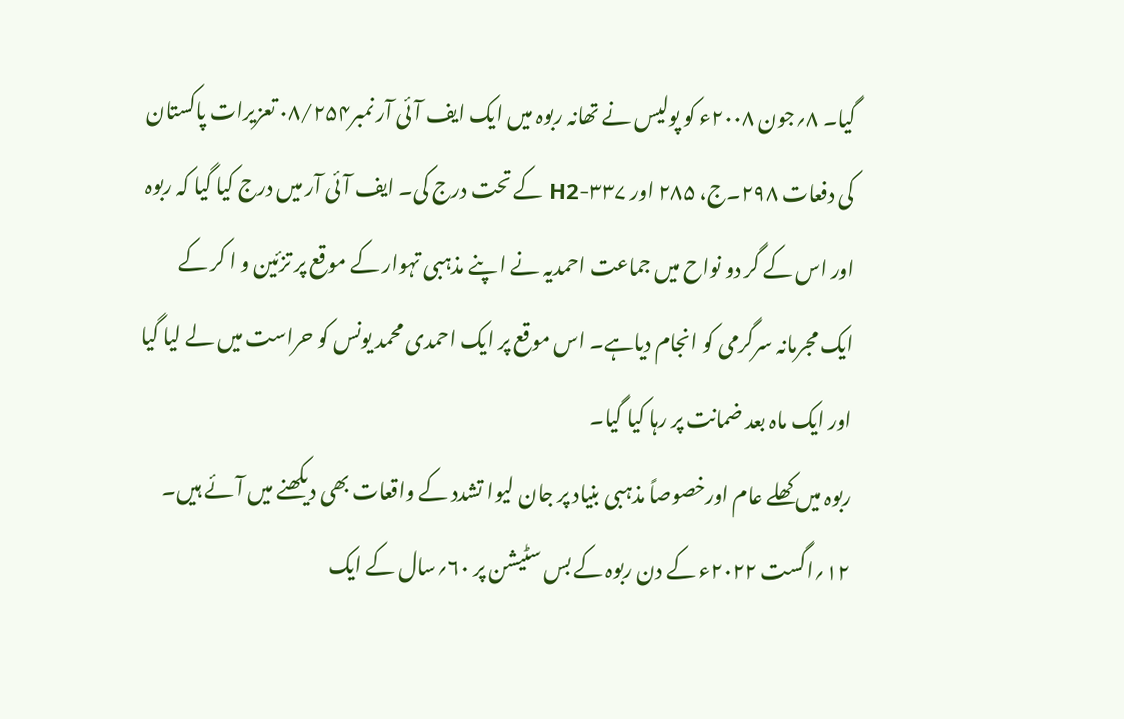گیا۔ ۸؍جون ۲۰۰۸ء کو پولیس نے تھانہ ربوہ میں ایک ایف آئی آر نمبر۰۸/۲۵۴ تعزیرات پاکستان کی دفعات ۲۹۸۔ج، ۲۸۵ اور ۳۳۷-H2 کے تحت درج کی۔ ایف آئی آر میں درج کیا گیا کہ ربوہ اور اس کے گر دو نواح میں جماعت احمدیہ نے ا پنے مذہبی تہوار کے موقع پر تزئین و ا کر کے ایک مجرمانہ سرگرمی کو انجام دیاہے۔ اس موقع پر ایک احمدی محمد یونس کو حراست میں لے لیا گیا اور ایک ماہ بعد ضمانت پر رہا کیا گیا۔
ربوہ میں کھلے عام اورخصوصاً مذہبی بنیاد پر جان لیوا تشدد کے واقعات بھی دیکھنے میں آئے ہیں۔ ۱۲؍اگست ۲۰۲۲ء کے دن ربوہ کے بس سٹیشن پر ۶۰؍سال کے ایک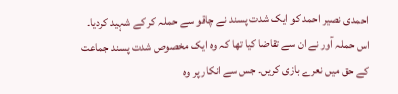احمدی نصیر احمد کو ایک شدت پسند نے چاقو سے حملہ کر کے شہید کردیا۔ اس حملہ آور نے ان سے تقاضا کیا تھا کہ وہ ایک مخصوص شدت پسند جماعت کے حق میں نعرے بازی کریں۔ جس سے انکار پر وہ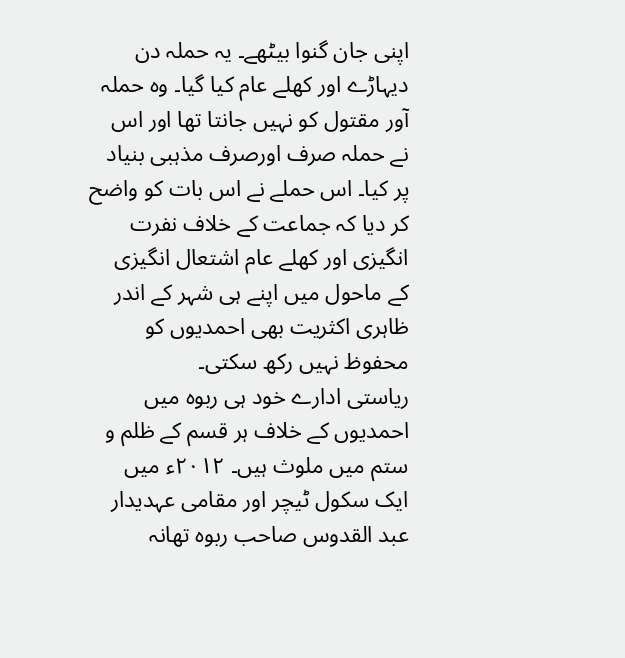اپنی جان گنوا بیٹھے۔ یہ حملہ دن دیہاڑے اور کھلے عام کیا گیا۔ وہ حملہ آور مقتول کو نہیں جانتا تھا اور اس نے حملہ صرف اورصرف مذہبی بنیاد پر کیا۔ اس حملے نے اس بات کو واضح کر دیا کہ جماعت کے خلاف نفرت انگیزی اور کھلے عام اشتعال انگیزی کے ماحول میں اپنے ہی شہر کے اندر ظاہری اکثریت بھی احمدیوں کو محفوظ نہیں رکھ سکتی۔
ریاستی ادارے خود ہی ربوہ میں احمدیوں کے خلاف ہر قسم کے ظلم و ستم میں ملوث ہیں۔ ۲۰۱۲ء میں ایک سکول ٹیچر اور مقامی عہدیدار عبد القدوس صاحب ربوہ تھانہ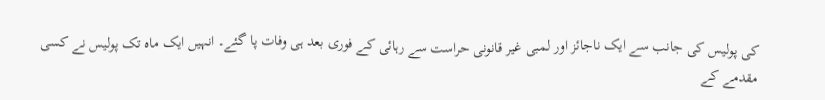کی پولیس کی جانب سے ایک ناجائز اور لمبی غیر قانونی حراست سے رہائی کے فوری بعد ہی وفات پا گئے۔ انہیں ایک ماہ تک پولیس نے کسی مقدمے کے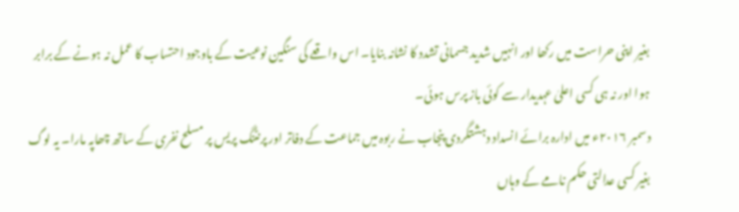بغیر اپنی حراست میں رکھا اور انہیں شدید جسمانی تشدد کا نشانہ بنایا۔ اس واقعے کی سنگین نوعیت کے باوجود احتساب کا عمل نہ ہونے کے برابر ہوا اور نہ ہی کسی اعلیٰ عہدیدار سے کوئی باز پرس ہوئی۔
دسمبر ۲۰۱۶ء میں ادارہ برائے انسداد دہشتگردی پنجاب نے ربوہ میں جماعت کے دفاتر اور پرنٹنگ پریس پر مسلح نفری کے ساتھ چھاپہ مارا۔ یہ لوگ بغیر کسی عدالتی حکم نامے کے وہاں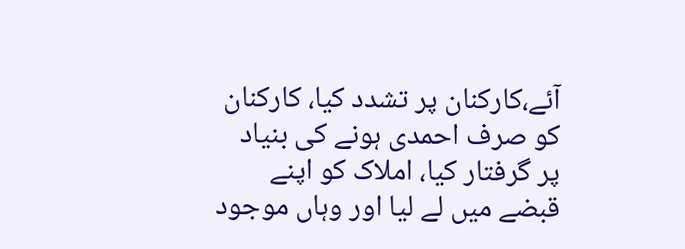آئے،کارکنان پر تشدد کیا، کارکنان کو صرف احمدی ہونے کی بنیاد پر گرفتار کیا، املاک کو اپنے قبضے میں لے لیا اور وہاں موجود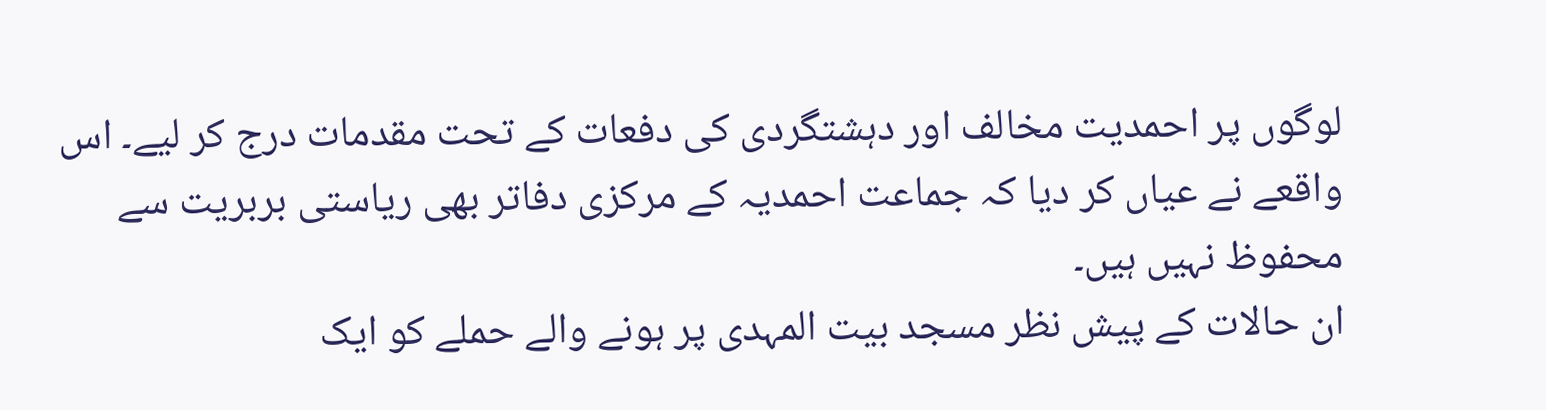لوگوں پر احمدیت مخالف اور دہشتگردی کی دفعات کے تحت مقدمات درج کر لیے۔ اس واقعے نے عیاں کر دیا کہ جماعت احمدیہ کے مرکزی دفاتر بھی ریاستی بربریت سے محفوظ نہیں ہیں۔
ان حالات کے پیش نظر مسجد بیت المہدی پر ہونے والے حملے کو ایک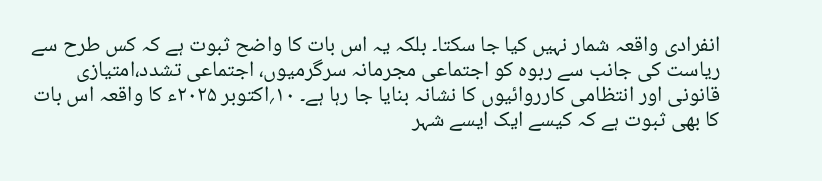انفرادی واقعہ شمار نہیں کیا جا سکتا۔ بلکہ یہ اس بات کا واضح ثبوت ہے کہ کس طرح سے ریاست کی جانب سے ربوہ کو اجتماعی مجرمانہ سرگرمیوں، اجتماعی تشدد،امتیازی قانونی اور انتظامی کارروائیوں کا نشانہ بنایا جا رہا ہے۔ ۱۰؍اکتوبر ۲۰۲۵ء کا واقعہ اس بات کا بھی ثبوت ہے کہ کیسے ایک ایسے شہر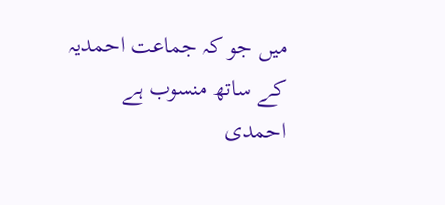میں جو کہ جماعت احمدیہ کے ساتھ منسوب ہے احمدی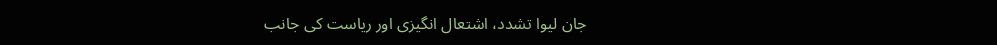جان لیوا تشدد، اشتعال انگیزی اور ریاست کی جانب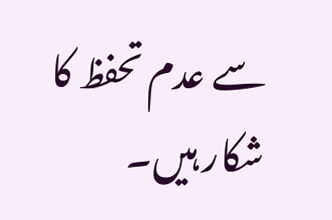سے عدم تحفظ کا شکار ہیں۔